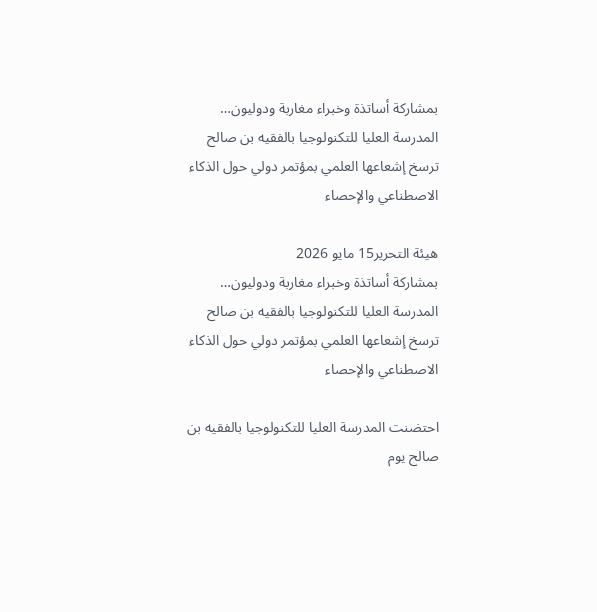بمشاركة أساتذة وخبراء مغاربة ودوليون… المدرسة العليا للتكنولوجيا بالفقيه بن صالح ترسخ إشعاعها العلمي بمؤتمر دولي حول الذكاء الاصطناعي والإحصاء

هيئة التحرير15 مايو 2026
بمشاركة أساتذة وخبراء مغاربة ودوليون… المدرسة العليا للتكنولوجيا بالفقيه بن صالح ترسخ إشعاعها العلمي بمؤتمر دولي حول الذكاء الاصطناعي والإحصاء

احتضنت المدرسة العليا للتكنولوجيا بالفقيه بن صالح يوم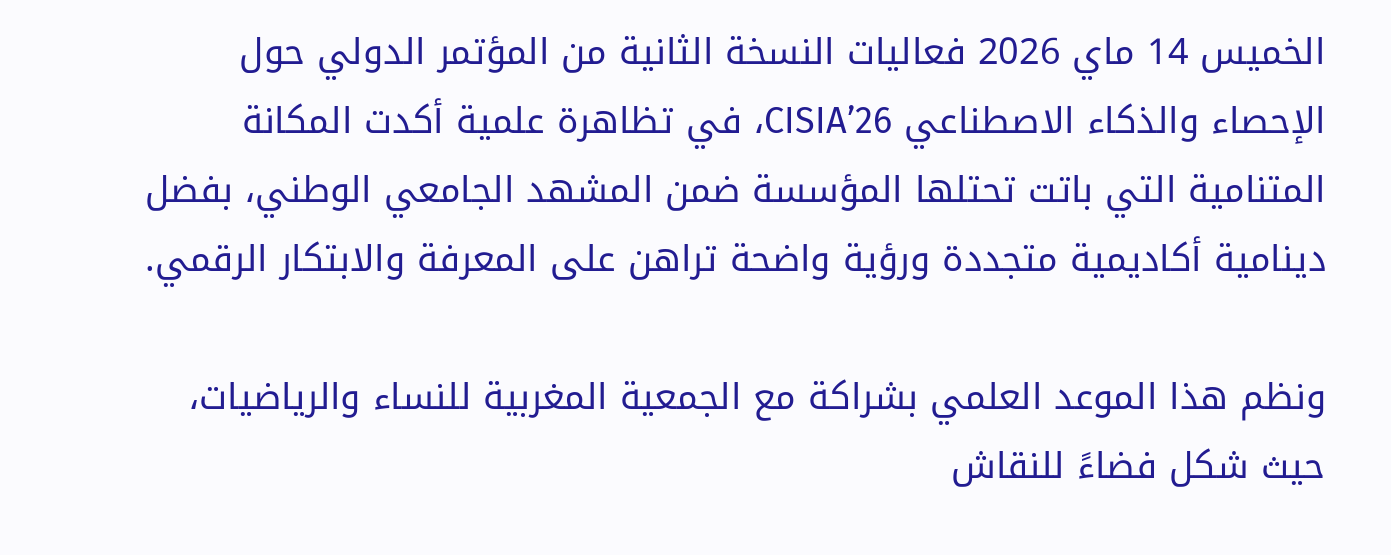الخميس 14 ماي 2026 فعاليات النسخة الثانية من المؤتمر الدولي حول الإحصاء والذكاء الاصطناعي CISIA’26، في تظاهرة علمية أكدت المكانة المتنامية التي باتت تحتلها المؤسسة ضمن المشهد الجامعي الوطني، بفضل دينامية أكاديمية متجددة ورؤية واضحة تراهن على المعرفة والابتكار الرقمي.

ونظم هذا الموعد العلمي بشراكة مع الجمعية المغربية للنساء والرياضيات، حيث شكل فضاءً للنقاش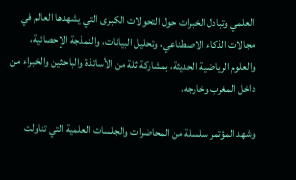العلمي وتبادل الخبرات حول التحولات الكبرى التي يشهدها العالم في مجالات الذكاء الاصطناعي، وتحليل البيانات، والنمذجة الإحصائية، والعلوم الرياضية الحديثة، بمشاركة ثلة من الأساتذة والباحثين والخبراء من داخل المغرب وخارجه.

وشهد المؤتمر سلسلة من المحاضرات والجلسات العلمية التي تناولت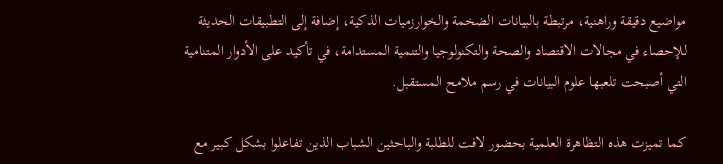مواضيع دقيقة وراهنية، مرتبطة بالبيانات الضخمة والخوارزميات الذكية، إضافة إلى التطبيقات الحديثة للإحصاء في مجالات الاقتصاد والصحة والتكنولوجيا والتنمية المستدامة، في تأكيد على الأدوار المتنامية التي أصبحت تلعبها علوم البيانات في رسم ملامح المستقبل.

كما تميزت هذه التظاهرة العلمية بحضور لافت للطلبة والباحثين الشباب الذين تفاعلوا بشكل كبير مع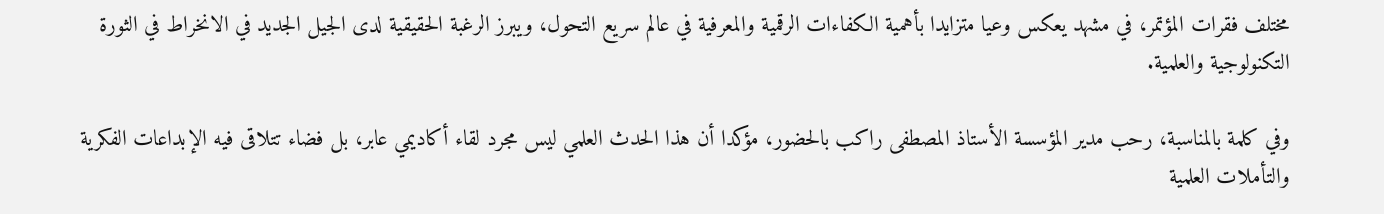مختلف فقرات المؤتمر، في مشهد يعكس وعيا متزايدا بأهمية الكفاءات الرقمية والمعرفية في عالم سريع التحول، ويبرز الرغبة الحقيقية لدى الجيل الجديد في الانخراط في الثورة التكنولوجية والعلمية.

وفي كلمة بالمناسبة، رحب مدير المؤسسة الأستاذ المصطفى راكب بالحضور، مؤكدا أن هذا الحدث العلمي ليس مجرد لقاء أكاديمي عابر، بل فضاء تتلاقى فيه الإبداعات الفكرية والتأملات العلمية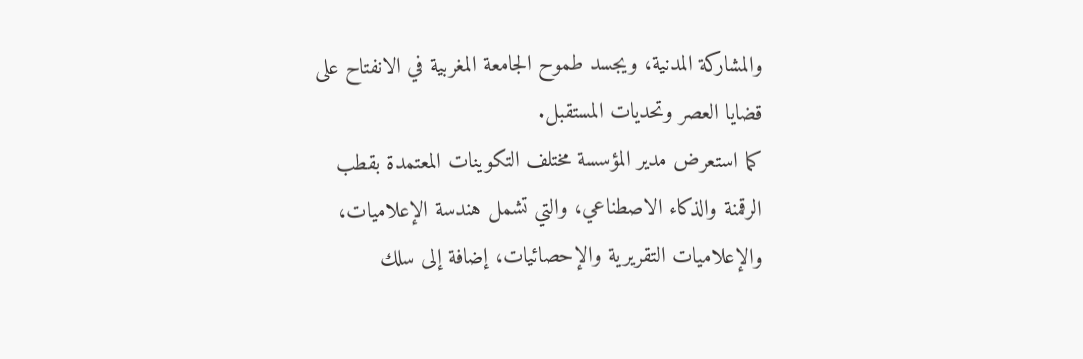والمشاركة المدنية، ويجسد طموح الجامعة المغربية في الانفتاح على قضايا العصر وتحديات المستقبل.
كما استعرض مدير المؤسسة مختلف التكوينات المعتمدة بقطب الرقمنة والذكاء الاصطناعي، والتي تشمل هندسة الإعلاميات، والإعلاميات التقريرية والإحصائيات، إضافة إلى سلك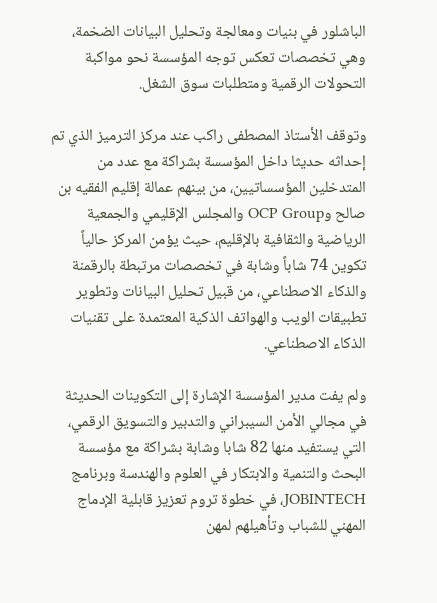الباشلور في بنيات ومعالجة وتحليل البيانات الضخمة، وهي تخصصات تعكس توجه المؤسسة نحو مواكبة التحولات الرقمية ومتطلبات سوق الشغل.

وتوقف الأستاذ المصطفى راكب عند مركز الترميز الذي تم إحداثه حديثا داخل المؤسسة بشراكة مع عدد من المتدخلين المؤسساتيين، من بينهم عمالة إقليم الفقيه بن صالح وOCP Group والمجلس الإقليمي والجمعية الرياضية والثقافية بالإقليم، حيث يؤمن المركز حالياً تكوين 74 شاباً وشابة في تخصصات مرتبطة بالرقمنة والذكاء الاصطناعي، من قبيل تحليل البيانات وتطوير تطبيقات الويب والهواتف الذكية المعتمدة على تقنيات الذكاء الاصطناعي.

ولم يفت مدير المؤسسة الإشارة إلى التكوينات الحديثة في مجالي الأمن السيبراني والتدبير والتسويق الرقمي، التي يستفيد منها 82 شابا وشابة بشراكة مع مؤسسة البحث والتنمية والابتكار في العلوم والهندسة وبرنامج JOBINTECH، في خطوة تروم تعزيز قابلية الإدماج المهني للشباب وتأهيلهم لمهن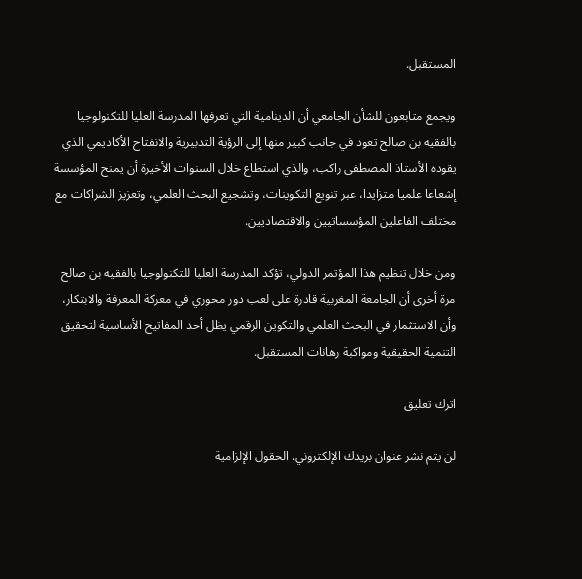المستقبل.

ويجمع متابعون للشأن الجامعي أن الدينامية التي تعرفها المدرسة العليا للتكنولوجيا بالفقيه بن صالح تعود في جانب كبير منها إلى الرؤية التدبيرية والانفتاح الأكاديمي الذي يقوده الأستاذ المصطفى راكب، والذي استطاع خلال السنوات الأخيرة أن يمنح المؤسسة إشعاعا علميا متزايدا، عبر تنويع التكوينات، وتشجيع البحث العلمي، وتعزيز الشراكات مع مختلف الفاعلين المؤسساتيين والاقتصاديين.

ومن خلال تنظيم هذا المؤتمر الدولي، تؤكد المدرسة العليا للتكنولوجيا بالفقيه بن صالح مرة أخرى أن الجامعة المغربية قادرة على لعب دور محوري في معركة المعرفة والابتكار، وأن الاستثمار في البحث العلمي والتكوين الرقمي يظل أحد المفاتيح الأساسية لتحقيق التنمية الحقيقية ومواكبة رهانات المستقبل.

اترك تعليق

لن يتم نشر عنوان بريدك الإلكتروني. الحقول الإلزامية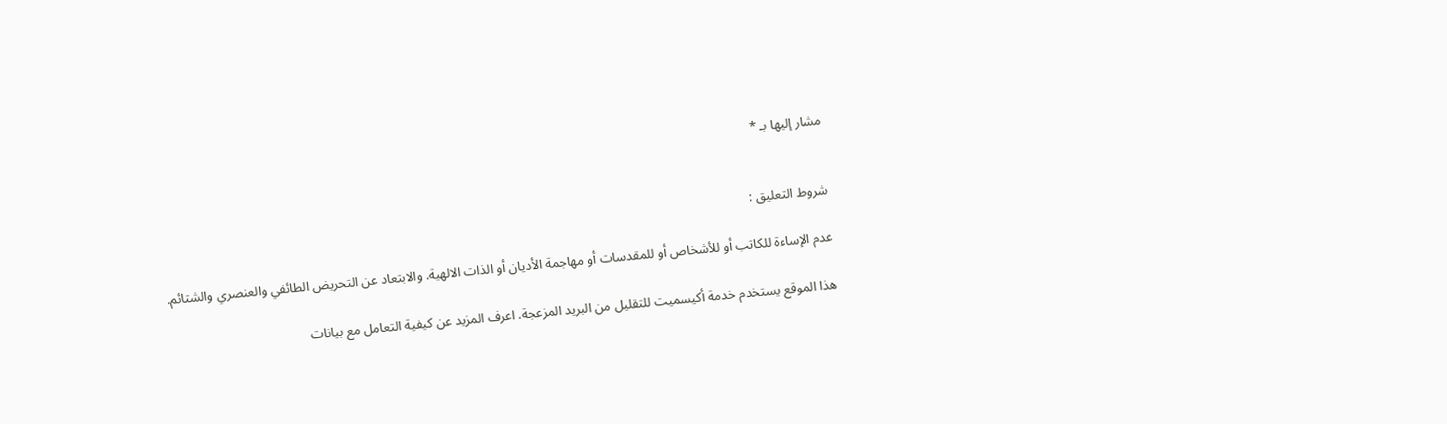مشار إليها بـ *


شروط التعليق :

عدم الإساءة للكاتب أو للأشخاص أو للمقدسات أو مهاجمة الأديان أو الذات الالهية. والابتعاد عن التحريض الطائفي والعنصري والشتائم.

هذا الموقع يستخدم خدمة أكيسميت للتقليل من البريد المزعجة. اعرف المزيد عن كيفية التعامل مع بيانات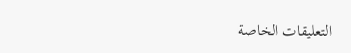التعليقات الخاصة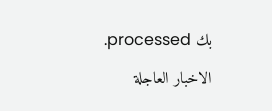بك processed.

الاخبار العاجلة